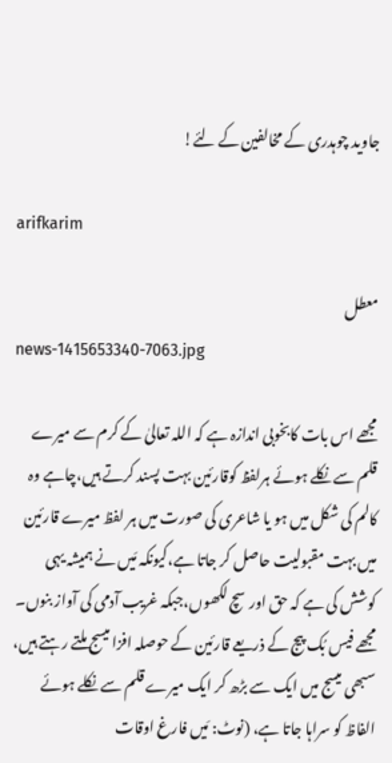جاوید چوہدری کے مخالفین کے لئے!

arifkarim

معطل
news-1415653340-7063.jpg

مجھے اس بات کابخوبی اندازہ ہے کہ اللہ تعالیٰ کے کرم سے میرے قلم سے نکلے ہوئے ہرلفظ کوقارئین بہت پسند کرتے ہیں،چاہے وہ کالم کی شکل میں ہو یا شاعری کی صورت میں ہر لفظ میرے قارئین میں بہت مقبولیت حاصل کر جاتا ہے،کیونکہ مَیں نے ہمیشہ یہی کوشش کی ہے کہ حق اورسچ لکھوں،جبکہ غریب آدمی کی آواز بنوں۔ مجھے فیس بُک پیج کے ذریعے قارئین کے حوصلہ افزا میسج ملتے رہتے ہیں، سبھی میسج میں ایک سے بڑھ کر ایک میرے قلم سے نکلے ہوئے الفاظ کو سراہا جاتا ہے، (نوٹ: مَیں فارغ اوقات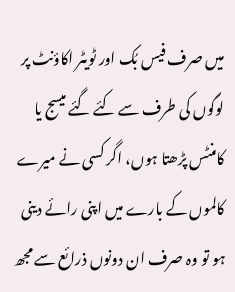میں صرف فیس بُک اور ٹویٹر اکاؤنٹ پر لوگوں کی طرف سے کئے گئے میسج یا کامنٹس پڑھتا ہوں، اگر کسی نے میرے کالموں کے بارے میں اپنی رائے دینی ہو تو وہ صرف ان دونوں ذرائع سے مجھ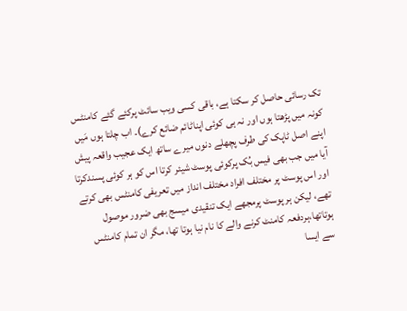تک رسائی حاصل کر سکتا ہے، باقی کسی ویب سائٹ پرکئے گئے کامنٹس کونہ میں پڑھتا ہوں اور نہ ہی کوئی اپناٹائم ضائع کرے)۔ اب چلتا ہوں مَیں اپنے اصل ٹاپک کی طرف پچھلے دنوں میرے ساتھ ایک عجیب واقعہ پیش آیا میں جب بھی فیس بُک پرکوئی پوسٹ شیئر کرتا اس کو ہر کوئی پسندکرتا اور اس پوسٹ پر مختلف افراد مختلف انداز میں تعریفی کامنٹس بھی کرتے تھے، لیکن ہر پوسٹ پرمجھے ایک تنقیدی میسج بھی ضرور موصول ہوتاتھا،ہردفعہ کامنٹ کرنے والے کا نام نیا ہوتا تھا، مگر ان تمام کامنٹس سے ایسا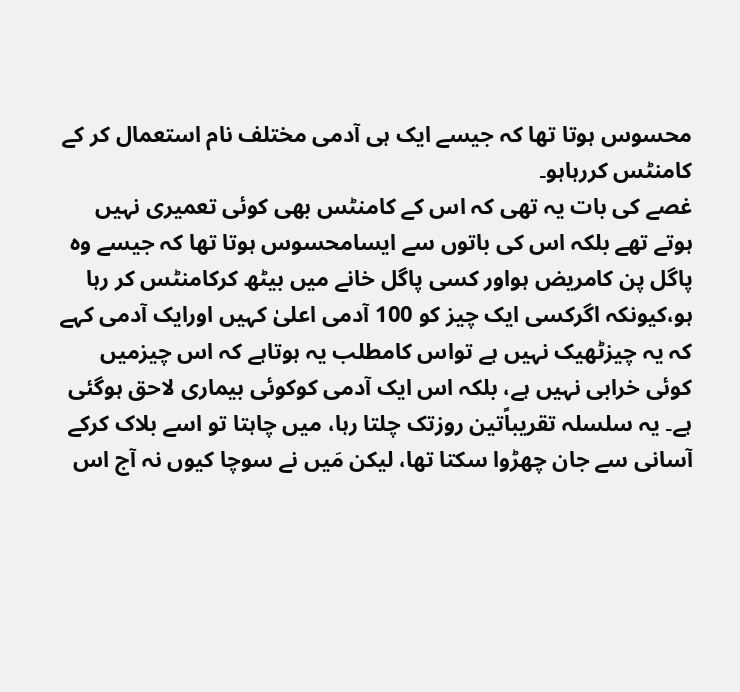محسوس ہوتا تھا کہ جیسے ایک ہی آدمی مختلف نام استعمال کر کے کامنٹس کررہاہو۔
غصے کی بات یہ تھی کہ اس کے کامنٹس بھی کوئی تعمیری نہیں ہوتے تھے بلکہ اس کی باتوں سے ایسامحسوس ہوتا تھا کہ جیسے وہ پاگل پن کامریض ہواور کسی پاگل خانے میں بیٹھ کرکامنٹس کر رہا ہو،کیونکہ اگرکسی ایک چیز کو 100 آدمی اعلیٰ کہیں اورایک آدمی کہے کہ یہ چیزٹھیک نہیں ہے تواس کامطلب یہ ہوتاہے کہ اس چیزمیں کوئی خرابی نہیں ہے، بلکہ اس ایک آدمی کوکوئی بیماری لاحق ہوگئی ہے۔ یہ سلسلہ تقریباًتین روزتک چلتا رہا، میں چاہتا تو اسے بلاک کرکے آسانی سے جان چھڑوا سکتا تھا، لیکن مَیں نے سوچا کیوں نہ آج اس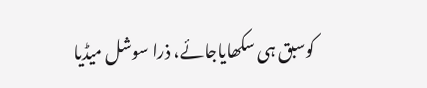کوسبق ہی سکھایاجائے، ذرا سوشل میڈیا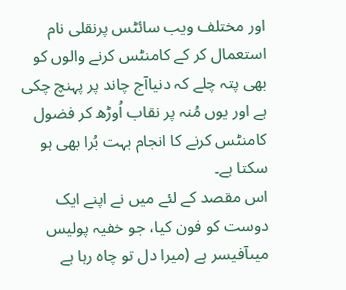اور مختلف ویب سائٹس پرنقلی نام استعمال کر کے کامنٹس کرنے والوں کو بھی پتہ چلے کہ دنیاآج چاند پر پہنچ چکی ہے اور یوں مُنہ پر نقاب اُوڑھ کر فضول کامنٹس کرنے کا انجام بہت بُرا بھی ہو سکتا ہے۔
اس مقصد کے لئے میں نے اپنے ایک دوست کو فون کیا، جو خفیہ پولیس میںآفیسر ہے (میرا دل تو چاہ رہا ہے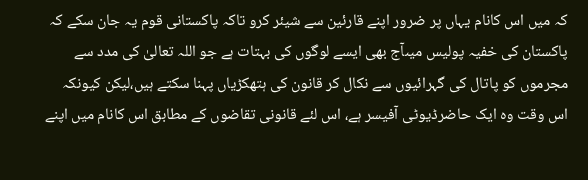کہ میں اس کانام یہاں پر ضرور اپنے قارئین سے شیئر کرو تاکہ پاکستانی قوم یہ جان سکے کہ پاکستان کی خفیہ پولیس میںآج بھی ایسے لوگوں کی بہتات ہے جو اللہ تعالیٰ کی مدد سے مجرموں کو پاتال کی گہرائیوں سے نکال کر قانون کی ہتھکڑیاں پہنا سکتے ہیں،لیکن کیونکہ اس وقت وہ ایک حاضرڈیوٹی آفیسر ہے، اس لئے قانونی تقاضوں کے مطابق اس کانام میں اپنے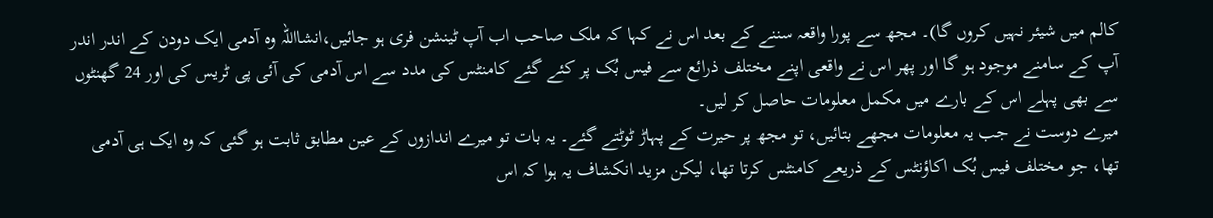کالم میں شیئر نہیں کروں گا)۔ مجھ سے پورا واقعہ سننے کے بعد اس نے کہا کہ ملک صاحب اب آپ ٹینشن فری ہو جائیں،انشااللہ وہ آدمی ایک دودن کے اندر اندر آپ کے سامنے موجود ہو گا اور پھر اس نے واقعی اپنے مختلف ذرائع سے فیس بُک پر کئے گئے کامنٹس کی مدد سے اس آدمی کی آئی پی ٹریس کی اور 24 گھنٹوں سے بھی پہلے اس کے بارے میں مکمل معلومات حاصل کر لیں۔
میرے دوست نے جب یہ معلومات مجھے بتائیں، تو مجھ پر حیرت کے پہاڑ ٹوٹتے گئے۔ یہ بات تو میرے اندازوں کے عین مطابق ثابت ہو گئی کہ وہ ایک ہی آدمی تھا، جو مختلف فیس بُک اکاؤنٹس کے ذریعے کامنٹس کرتا تھا، لیکن مزید انکشاف یہ ہوا کہ اس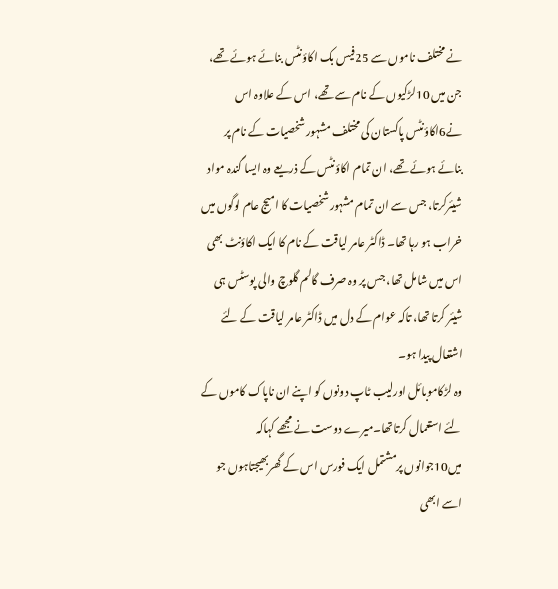نے مختلف ناموں سے 25فیس بک اکاؤنٹس بنائے ہوئے تھے، جن میں 10لڑکیوں کے نام سے تھے، اس کے علاوہ اس نے6اکاؤنٹس پاکستان کی مختلف مشہور شخصیات کے نام پر بنائے ہوئے تھے، ان تمام اکاؤنٹس کے ذریعے وہ ایسا گندہ مواد شیئرکرتا، جس سے ان تمام مشہور شخصیات کا امیج عام لوگوں میں خراب ہو رہا تھا۔ ڈاکٹر عامر لیاقت کے نام کا ایک اکاؤنٹ بھی اس میں شامل تھا، جس پر وہ صرف گالم گلوچ والی پوسٹس ہی شیئر کرتا تھا، تاکہ عوام کے دل میں ڈاکٹر عامر لیاقت کے لئے اشتعال پیدا ہو۔
وہ لڑکاموبائل اورلیب ٹاپ دونوں کو اپنے ان ناپاک کاموں کے لئے استعمال کرتاتھا۔میرے دوست نے مجھے کہاکہ میں10جوانوں پرمشتمل ایک فورس اس کے گھربھیجتاہوں جو اسے ابھی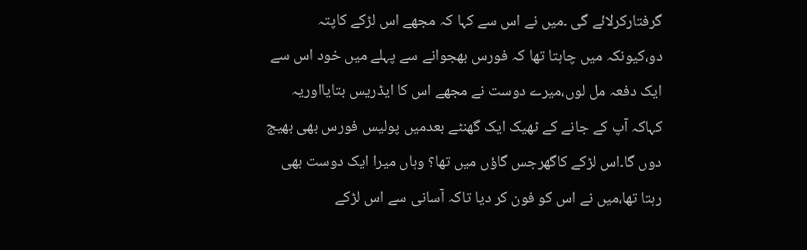گرفتارکرلائے گی ۔میں نے اس سے کہا کہ مجھے اس لڑکے کاپتہ دو،کیونکہ میں چاہتا تھا کہ فورس بھجوانے سے پہلے میں خود اس سے ایک دفعہ مل لوں،میرے دوست نے مجھے اس کا ایڈریس بتایااوریہ کہاکہ آپ کے جانے کے ٹھیک ایک گھنٹے بعدمیں پولیس فورس بھی بھیج دوں گا۔اس لڑکے کاگھرجس گاؤں میں تھا؟ وہاں میرا ایک دوست بھی رہتا تھا،میں نے اس کو فون کر دیا تاکہ آسانی سے اس لڑکے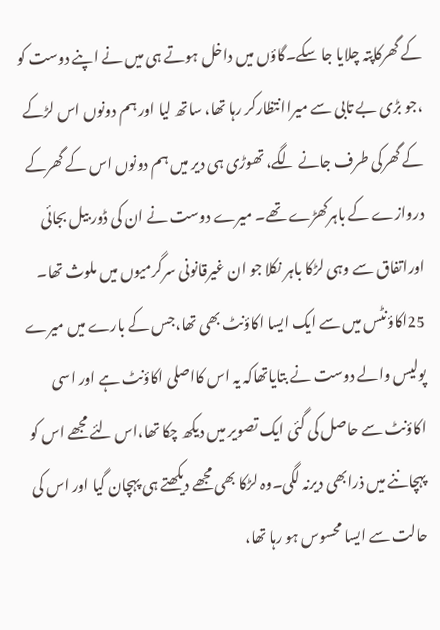کے گھرکاپتہ چلایا جا سکے۔گاؤں میں داخل ہوتے ہی میں نے اپنے دوست کو ،جو بڑی بے تابی سے میراانتظارکر رہا تھا، ساتھ لیا اور ہم دونوں اس لڑکے کے گھرکی طرف جانے لگے، تھوڑی ہی دیر میں ہم دونوں اس کے گھرکے دروازے کے باہرکھڑے تھے۔ میرے دوست نے ان کی ڈور بیل بجائی اوراتفاق سے وہی لڑکا باہر نکلا جو ان غیرقانونی سرگرمیوں میں ملوث تھا۔
25اکاؤنٹس میں سے ایک ایسا اکاؤنٹ بھی تھا،جس کے بارے میں میرے پولیس والے دوست نے بتایاتھاکہ یہ اس کااصلی اکاؤنٹ ہے اور اسی اکاؤنٹ سے حاصل کی گئی ایک تصویر میں دیکھ چکا تھا،اس لئے مجھے اس کو پہچاننے میں ذرابھی دیرنہ لگی۔وہ لڑکا بھی مجھے دیکھتے ہی پہچان گیا اور اس کی حالت سے ایسا محسوس ہو رہا تھا،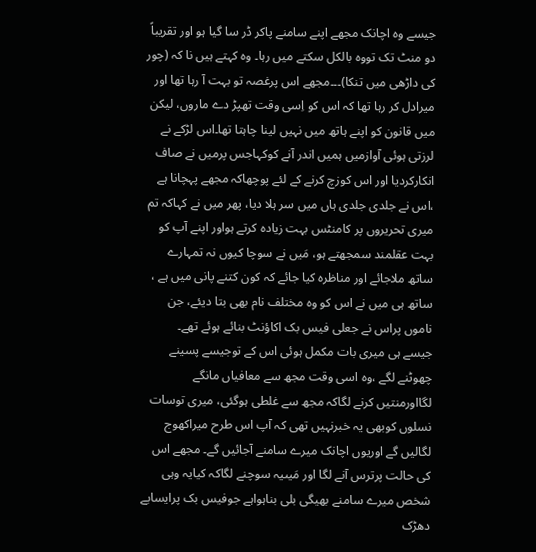جیسے وہ اچانک مجھے اپنے سامنے پاکر ڈر سا گیا ہو اور تقریباً دو منٹ تک تووہ بالکل سکتے میں رہا۔ وہ کہتے ہیں نا کہ (چور کی داڑھی میں تنکا)۔۔۔مجھے اس پرغصہ تو بہت آ رہا تھا اور میرادل کر رہا تھا کہ اس کو اِسی وقت تھپڑ دے ماروں، لیکن میں قانون کو اپنے ہاتھ میں نہیں لینا چاہتا تھا۔اس لڑکے نے لرزتی ہوئی آوازمیں ہمیں اندر آنے کوکہاجس پرمیں نے صاف انکارکردیا اور اس کوزچ کرنے کے لئے پوچھاکہ مجھے پہچانا ہے ،اس نے جلدی جلدی ہاں میں سر ہلا دیا، پھر میں نے کہاکہ تم میری تحریروں پر کامنٹس بہت زیادہ کرتے ہواور اپنے آپ کو بہت عقلمند سمجھتے ہو، مَیں نے سوچا کیوں نہ تمہارے ساتھ ملاجائے اور مناظرہ کیا جائے کہ کون کتنے پانی میں ہے ، ساتھ ہی میں نے اس کو وہ مختلف نام بھی بتا دیئے، جن ناموں پراس نے جعلی فیس بک اکاؤنٹ بنائے ہوئے تھے۔
جیسے ہی میری بات مکمل ہوئی اس کے توجیسے پسینے چھوٹنے لگے ،وہ اسی وقت مجھ سے معافیاں مانگے لگااورمنتیں کرنے لگاکہ مجھ سے غلطی ہوگئی، میری توسات نسلوں کوبھی یہ خبرنہیں تھی کہ آپ اس طرح میراکھوج لگالیں گے اوریوں اچانک میرے سامنے آجائیں گے۔ مجھے اس کی حالت پرترس آنے لگا اور مَیںیہ سوچنے لگاکہ کیایہ وہی شخص میرے سامنے بھیگی بلی بناہواہے جوفیس بک پرایسابے دھڑک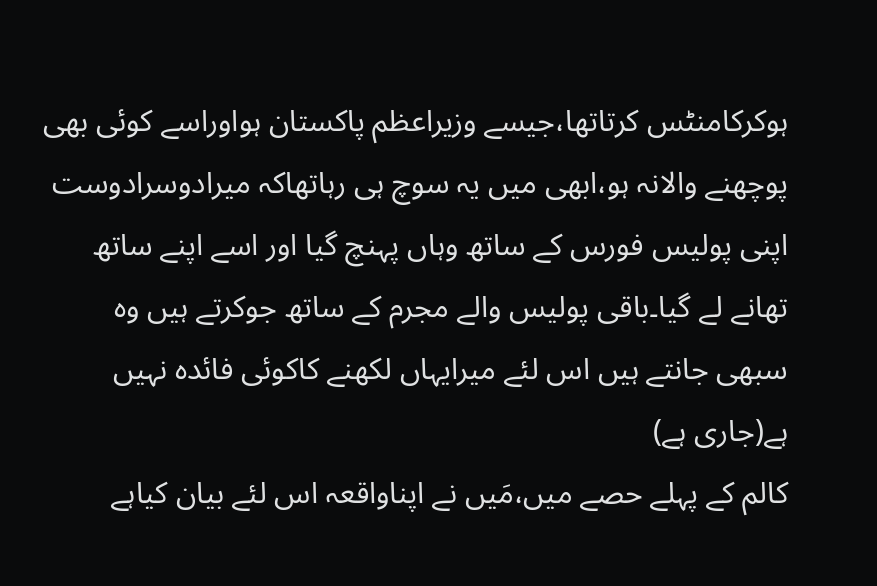ہوکرکامنٹس کرتاتھا،جیسے وزیراعظم پاکستان ہواوراسے کوئی بھی پوچھنے والانہ ہو،ابھی میں یہ سوچ ہی رہاتھاکہ میرادوسرادوست اپنی پولیس فورس کے ساتھ وہاں پہنچ گیا اور اسے اپنے ساتھ تھانے لے گیا۔باقی پولیس والے مجرم کے ساتھ جوکرتے ہیں وہ سبھی جانتے ہیں اس لئے میرایہاں لکھنے کاکوئی فائدہ نہیں ہے(جاری ہے)
کالم کے پہلے حصے میں،مَیں نے اپناواقعہ اس لئے بیان کیاہے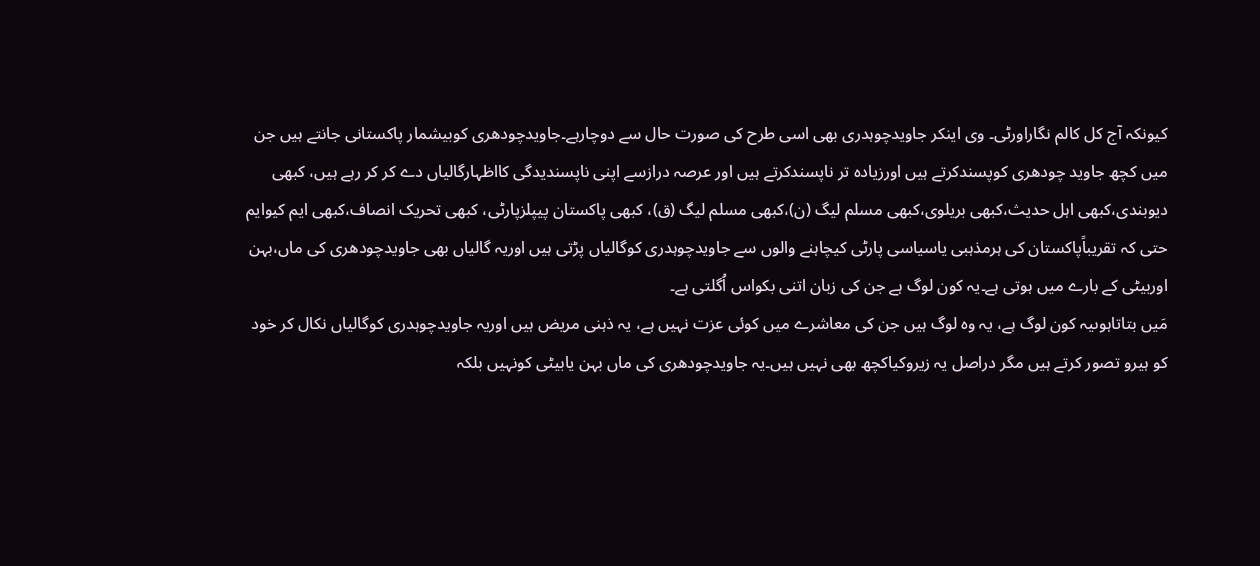کیونکہ آج کل کالم نگاراورٹی۔ وی اینکر جاویدچوہدری بھی اسی طرح کی صورت حال سے دوچارہے۔جاویدچودھری کوبیشمار پاکستانی جانتے ہیں جن میں کچھ جاوید چودھری کوپسندکرتے ہیں اورزیادہ تر ناپسندکرتے ہیں اور عرصہ درازسے اپنی ناپسندیدگی کااظہارگالیاں دے کر کر رہے ہیں، کبھی دیوبندی،کبھی اہل حدیث،کبھی بریلوی،کبھی مسلم لیگ (ن)،کبھی مسلم لیگ (ق)، کبھی پاکستان پیپلزپارٹی، کبھی تحریک انصاف،کبھی ایم کیوایم حتی کہ تقریباًپاکستان کی ہرمذہبی یاسیاسی پارٹی کیچاہنے والوں سے جاویدچوہدری کوگالیاں پڑتی ہیں اوریہ گالیاں بھی جاویدچودھری کی ماں،بہن اوربیٹی کے بارے میں ہوتی ہے۔یہ کون لوگ ہے جن کی زبان اتنی بکواس اُگلتی ہے۔
مَیں بتاتاہوںیہ کون لوگ ہے، یہ وہ لوگ ہیں جن کی معاشرے میں کوئی عزت نہیں ہے، یہ ذہنی مریض ہیں اوریہ جاویدچوہدری کوگالیاں نکال کر خود کو ہیرو تصور کرتے ہیں مگر دراصل یہ زیروکیاکچھ بھی نہیں ہیں۔یہ جاویدچودھری کی ماں بہن یابیٹی کونہیں بلکہ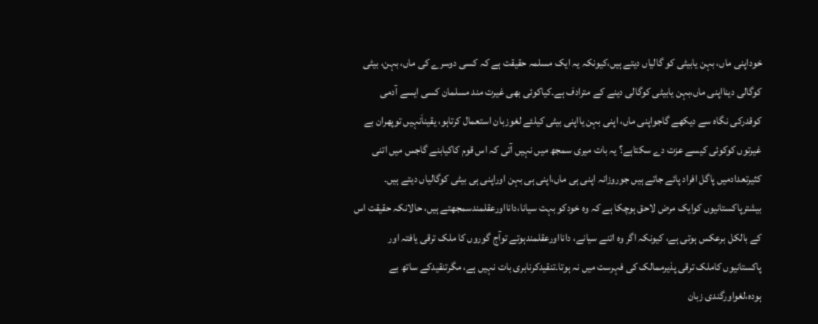خوداپنی ماں، بہن یابیٹی کو گالیاں دیتے ہیں،کیونکہ یہ ایک مسلمہ حقیقت ہے کہ کسی دوسرے کی ماں، بہن، بیٹی کوگالی دینااپنی ماں،بہن یابیٹی کوگالی دینے کے مترادف ہے۔کیاکوئی بھی غیرت مند مسلمان کسی ایسے آدمی کوقدرکی نگاہ سے دیکھے گاجواپنی ماں، اپنی بہن یااپنی بیٹی کیلئے لغوزبان استعمال کرتاہو، یقیناَنہیں توپھران بے غیرتوں کوکوئی کیسے عزت دے سکتاہے؟ یہ بات میری سمجھ میں نہیں آتی کہ اس قوم کاکیابنے گاجس میں اتنی کثیرتعدادمیں پاگل افراد پائے جاتے ہیں جوروزانہ اپنی ہی ماں،اپنی ہی بہن اوراپنی ہی بیٹی کوگالیاں دیتے ہیں۔
بیشترپاکستانیوں کوایک مرض لاحق ہوچکا ہے کہ وہ خودکو بہت سیانا،دانااورعقلمندسمجھتے ہیں، حالانکہ حقیقت اس کے بالکل برعکس ہوتی ہے، کیونکہ اگر وہ اتنے سیانے، دانااورعقلمندہوتے توآج گوروں کا ملک ترقی یافتہ اور پاکستانیوں کاملک ترقی پذیرممالک کی فہرست میں نہ ہوتا۔تنقیدکرنابری بات نہیں ہے، مگرتنقیدکے ساتھ بے ہودہ،لغواورگندی زبان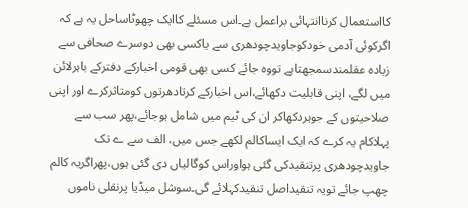کااستعمال کرناانتہائی براعمل ہے۔اس مسئلے کاایک چھوٹاساحل یہ ہے کہ اگرکوئی آدمی خودکوجاویدچودھری سے یاکسی بھی دوسرے صحافی سے زیادہ عقلمندسمجھتاہے تووہ جائے کسی بھی قومی اخبارکے دفترکے باہرلائن میں لگے، اپنی قابلیت دکھائے،اس اخبارکے کرتادھرتوں کومتاثرکرے اور اپنی صلاحیتوں کے جوہردکھاکر ان کی ٹیم میں شامل ہوجائے،پھر سب سے پہلاکام یہ کرے کہ ایک ایساکالم لکھے جس میں، الف سے ے تک جاویدچودھری پرتنقیدکی گئی ہواوراس کوگالیاں دی گئی ہوں،پھراگریہ کالم چھپ جائے تویہ تنقیداصل تنقیدکہلائے گی۔سوشل میڈیا پرنقلی ناموں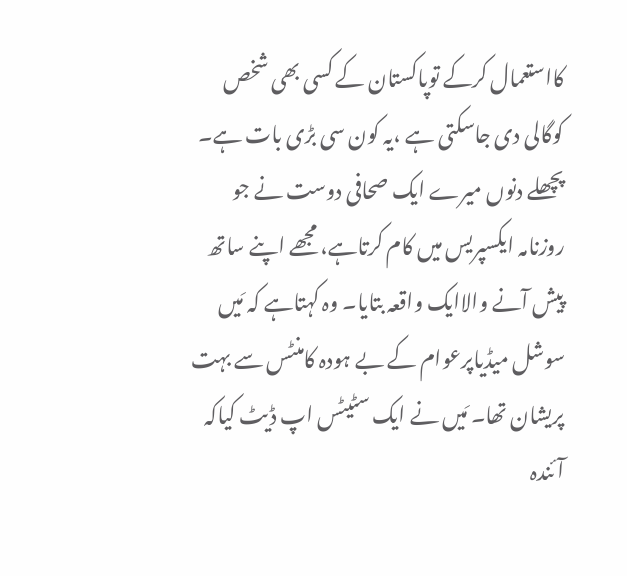کااستعمال کرکے توپاکستان کے کسی بھی شخص کوگالی دی جاسکتی ہے ،یہ کون سی بڑی بات ہے۔
پچھلے دنوں میرے ایک صحافی دوست نے جو روزنامہ ایکسپریس میں کام کرتاہے، مجھے اپنے ساتھ پیش آنے والاایک واقعہ بتایا۔ وہ کہتاہے کہ مَیں سوشل میڈیاپرعوام کے بے ہودہ کامنٹس سے بہت پریشان تھا۔ مَیں نے ایک سٹیٹس اپ ڈیٹ کیاکہ آئندہ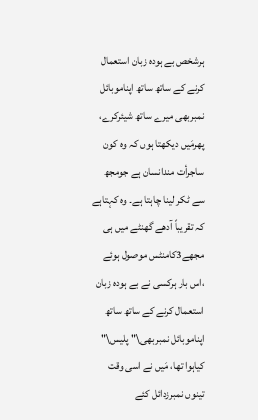ہرشخص بے ہودہ زبان استعمال کرنے کے ساتھ ساتھ اپناموبائل نمبربھی میرے ساتھ شیئرکرے، پھرمَیں دیکھتا ہوں کہ وہ کون ساجرأت مندانسان ہے جومجھ سے ٹکر لینا چاہتا ہے۔ وہ کہتاہے کہ تقریباً آدھے گھنٹے میں ہی مجھے3کامنٹس موصول ہوئے ،اس بار ہرکسی نے بے ہودہ زبان استعمال کرنے کے ساتھ ساتھ اپناموبائل نمبربھی\" پلیس\" کیاہوا تھا، مَیں نے اسی وقت تینوں نمبرزدائل کئے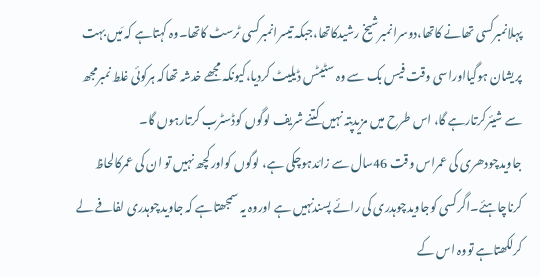پہلانمبرکسی تھانے کاتھا،دوسرانمبرشیخ رشیدکاتھا،جبکہ تیسرانمبرکسی ٹرسٹ کاتھا۔وہ کہتاہے کہ مَیں بہت پریشان ہوگیااوراسی وقت فیس بک سے وہ سٹیٹس ڈیلیٹ کردیا،کیونکہ مجھے خدشہ تھاکہ ہرکوئی غلط نمبرمجھ سے شیئرکرتارہے گا، اس طرح میں مزیدپتہ نہیں کتنے شریف لوگوں کوڈسٹرب کرتارہوں گا۔
جاویدچودھری کی عمراس وقت 46سال سے زائدہوچکی ہے، لوگوں کواورکچھ نہیں تو ان کی عمرکالحاظ کرناچاہئے۔اگرکسی کوجاویدچوہدری کی رائے پسندنہیں ہے اوروہ یہ سمجھتاہے کہ جاویدچوہدری لفافے لے کرلکھتاہے تووہ اس کے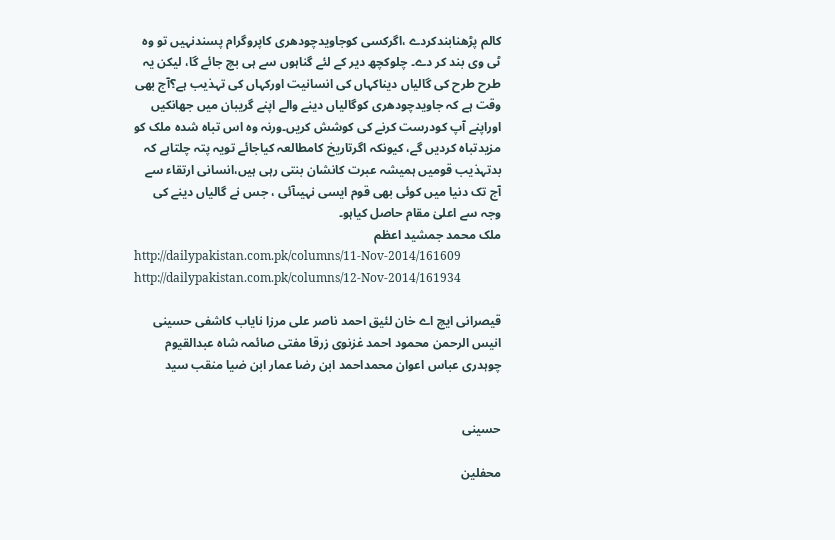کالم پڑھنابندکردے ،اگرکسی کوجاویدچودھری کاپروگرام پسندنہیں تو وہ ٹی وی بند کر دے۔ چلوکچھ دیر کے لئے گناہوں سے ہی بچ جائے گا، لیکن یہ طرح طرح کی گالیاں دیناکہاں کی انسانیت اورکہاں کی تہذیب ہے؟آج بھی وقت ہے کہ جاویدچودھری کوگالیاں دینے والے اپنے گریبان میں جھانکیں اوراپنے آپ کودرست کرنے کی کوشش کریں۔ورنہ وہ اس تباہ شدہ ملک کو مزیدتباہ کردیں گے، کیونکہ اگرتاریخ کامطالعہ کیاجائے تویہ پتہ چلتاہے کہ بدتہذیب قومیں ہمیشہ عبرت کانشان بنتی رہی ہیں،انسانی ارتقاء سے آج تک دنیا میں کوئی بھی قوم ایسی نہیںآئی ، جس نے گالیاں دینے کی وجہ سے اعلیٰ مقام حاصل کیاہو۔
ملک محمد جمشید اعظم
http://dailypakistan.com.pk/columns/11-Nov-2014/161609
http://dailypakistan.com.pk/columns/12-Nov-2014/161934

قیصرانی ایچ اے خان لئیق احمد ناصر علی مرزا نایاب کاشفی حسینی انیس الرحمن محمود احمد غزنوی زرقا مفتی صائمہ شاہ عبدالقیوم چوہدری عباس اعوان محمداحمد ابن رضا عمار ابن ضیا منقب سید


حسینی

محفلین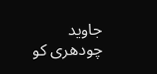جاوید چودھری کو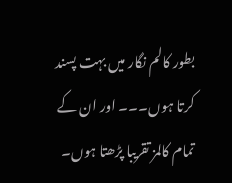بطور کالم نگار میں بہت پسند کرتا ہوں۔۔۔ اور ان کے تمام کالمز تقریبا پڑھتا ہوں۔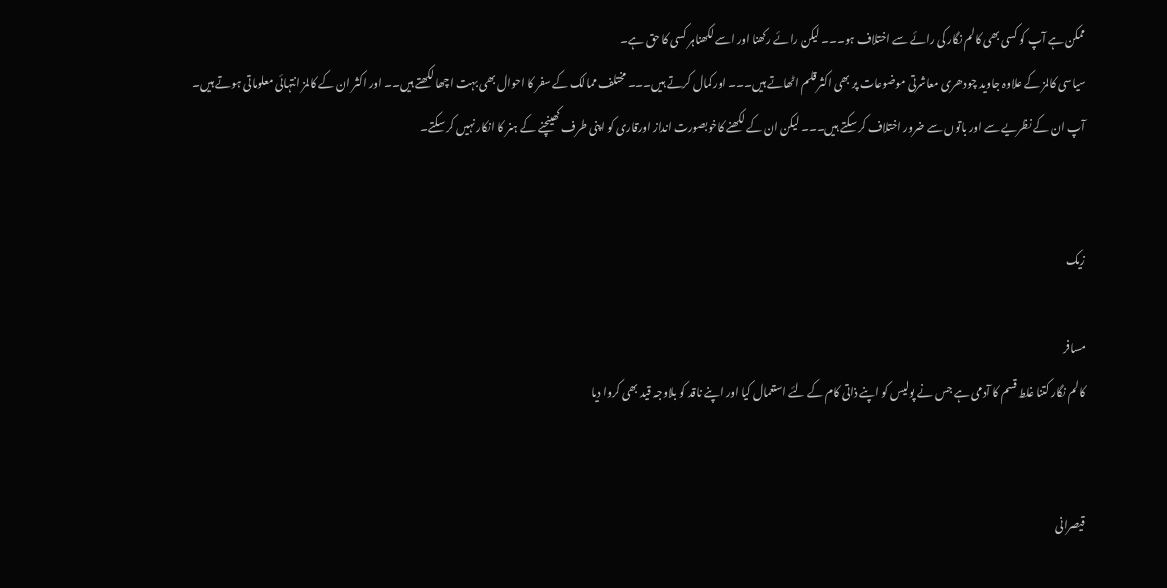ممکن ہے آپ کو کسی بھی کالم نگار کی رائے سے اختلاف ہو۔۔۔ لیکن رائے رکھنا اور اسے لکھناہر کسی کا حق ہے۔
سیاسی کالمز کے علاوہ جاوید چودھری معاشرتی موضوعات پر بھی اکثر قلم اٹھاتے ہیں۔۔۔ اور کمال کرتے ہیں۔۔۔ مختلف ممالک کے سفر کا احوال بھی بہت اچھا لکھتے ہیں۔۔ اور اکثر ان کے کالمز انتہائی معلوماتی ہوتے ہیں۔
آپ ان کے نظریے سے اور باتوں سے ضرور اختلاف کر سکتے ہیں۔۔۔ لیکن ان کے لکھنے کاخوبصورت انداز اورقاری کو اپنی طرف کھینچنے کے ہنر کا انکار نہیں کر سکتے۔


زیک

مسافر
کالم نگار کتنا غلط قسم کا آدمی ہے جس نے پولیس کو اپنے ذاتی کام کے لئے استعمال کیا اور اپنے ناقد کو بلاوجہ قید بھی کروا دیا


قیصرانی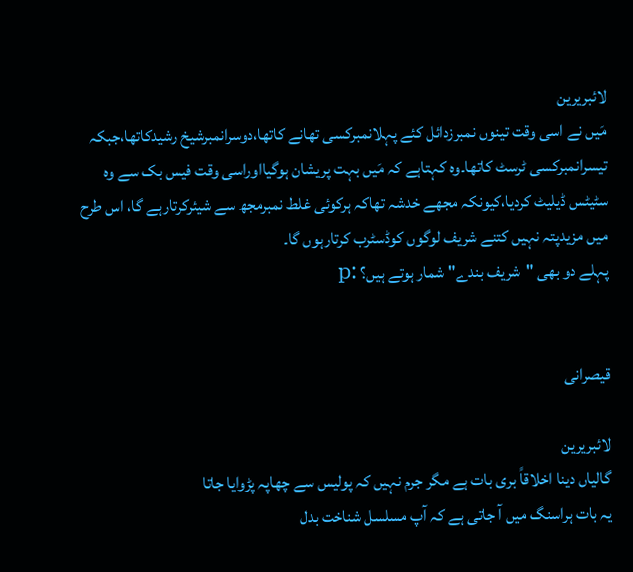لائبریرین
مَیں نے اسی وقت تینوں نمبرزدائل کئے پہلانمبرکسی تھانے کاتھا،دوسرانمبرشیخ رشیدکاتھا،جبکہ تیسرانمبرکسی ٹرسٹ کاتھا۔وہ کہتاہے کہ مَیں بہت پریشان ہوگیااوراسی وقت فیس بک سے وہ سٹیٹس ڈیلیٹ کردیا،کیونکہ مجھے خدشہ تھاکہ ہرکوئی غلط نمبرمجھ سے شیئرکرتارہے گا، اس طرح میں مزیدپتہ نہیں کتنے شریف لوگوں کوڈسٹرب کرتارہوں گا۔
پہلے دو بھی "شریف بندے" شمار ہوتے ہیں؟ :p


قیصرانی

لائبریرین
گالیاں دینا اخلاقاً بری بات ہے مگر جرم نہیں کہ پولیس سے چھاپہ پڑوایا جاتا
یہ بات ہراسنگ میں آ جاتی ہے کہ آپ مسلسل شناخت بدل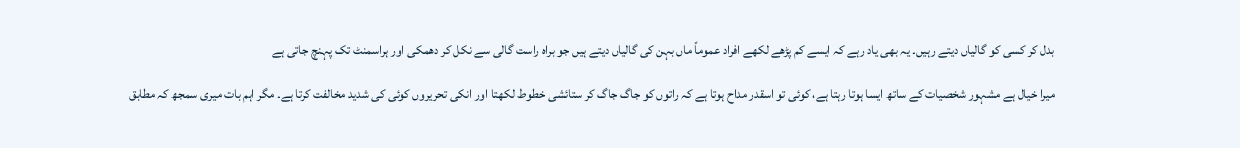بدل کر کسی کو گالیاں دیتے رہیں۔ یہ بھی یاد رہے کہ ایسے کم پڑھے لکھے افراد عموماً ماں بہن کی گالیاں دیتے ہیں جو براہ راست گالی سے نکل کر دھمکی اور ہراسمنٹ تک پہنچ جاتی ہے

میرا خیال ہے مشہور شخصیات کے ساتھ ایسا ہوتا رہتا ہے، کوئی تو اسقدر مداح ہوتا ہے کہ راتوں کو جاگ جاگ کر ستائشی خطوط لکھتا اور انکی تحریروں کوئی کی شدید مخالفت کرتا ہے۔ مگر اہم بات میری سمجھ کہ مطابق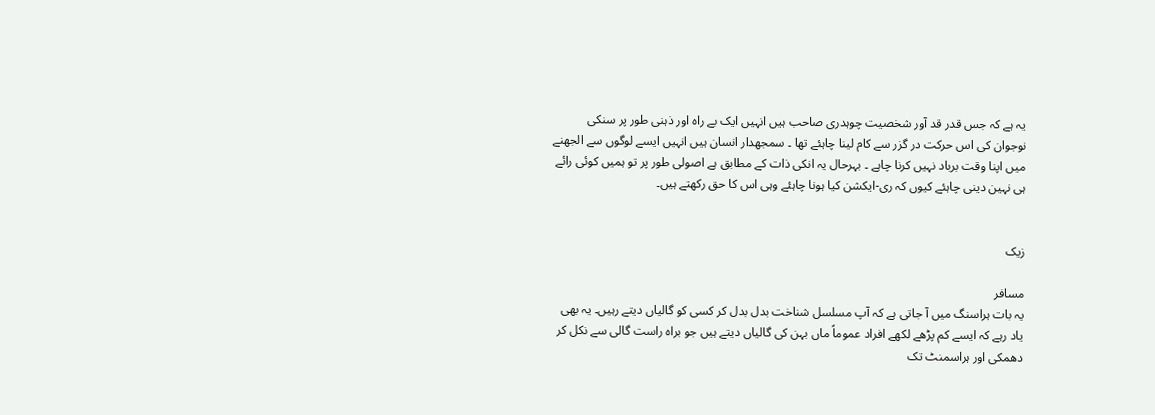یہ ہے کہ جس قدر قد آور شخصیت چوہدری صاحب ہیں انہیں ایک بے راہ اور ذہنی طور پر سنکی نوجوان کی اس حرکت در گزر سے کام لینا چاہئے تھا ۔ سمجھدار انسان ہیں انہیں ایسے لوگوں سے الجھنے میں اپنا وقت برباد نہیں کرنا چاہے ۔ بہرحال یہ انکی ذات کے مطابق ہے اصولی طور پر تو ہمیں کوئی رائے ہی نہین دینی چاہئے کیوں کہ ری-ایکشن کیا ہونا چاہئے وہی اس کا حق رکھتے ہیں۔


زیک

مسافر
یہ بات ہراسنگ میں آ جاتی ہے کہ آپ مسلسل شناخت بدل بدل کر کسی کو گالیاں دیتے رہیں۔ یہ بھی یاد رہے کہ ایسے کم پڑھے لکھے افراد عموماً ماں بہن کی گالیاں دیتے ہیں جو براہ راست گالی سے نکل کر دھمکی اور ہراسمنٹ تک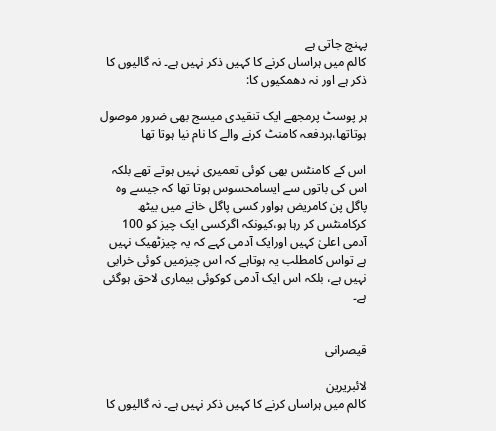پہنچ جاتی ہے
کالم میں ہراساں کرنے کا کہیں ذکر نہیں ہے۔ نہ گالیوں کا ذکر ہے اور نہ دھمکیوں کا:

ہر پوسٹ پرمجھے ایک تنقیدی میسج بھی ضرور موصول ہوتاتھا،ہردفعہ کامنٹ کرنے والے کا نام نیا ہوتا تھا

اس کے کامنٹس بھی کوئی تعمیری نہیں ہوتے تھے بلکہ اس کی باتوں سے ایسامحسوس ہوتا تھا کہ جیسے وہ پاگل پن کامریض ہواور کسی پاگل خانے میں بیٹھ کرکامنٹس کر رہا ہو،کیونکہ اگرکسی ایک چیز کو 100 آدمی اعلیٰ کہیں اورایک آدمی کہے کہ یہ چیزٹھیک نہیں ہے تواس کامطلب یہ ہوتاہے کہ اس چیزمیں کوئی خرابی نہیں ہے، بلکہ اس ایک آدمی کوکوئی بیماری لاحق ہوگئی ہے۔


قیصرانی

لائبریرین
کالم میں ہراساں کرنے کا کہیں ذکر نہیں ہے۔ نہ گالیوں کا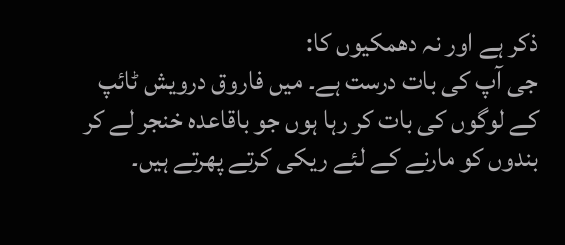ذکر ہے اور نہ دھمکیوں کا:
جی آپ کی بات درست ہے۔ میں فاروق درویش ٹائپ کے لوگوں کی بات کر رہا ہوں جو باقاعدہ خنجر لے کر بندوں کو مارنے کے لئے ریکی کرتے پھرتے ہیں۔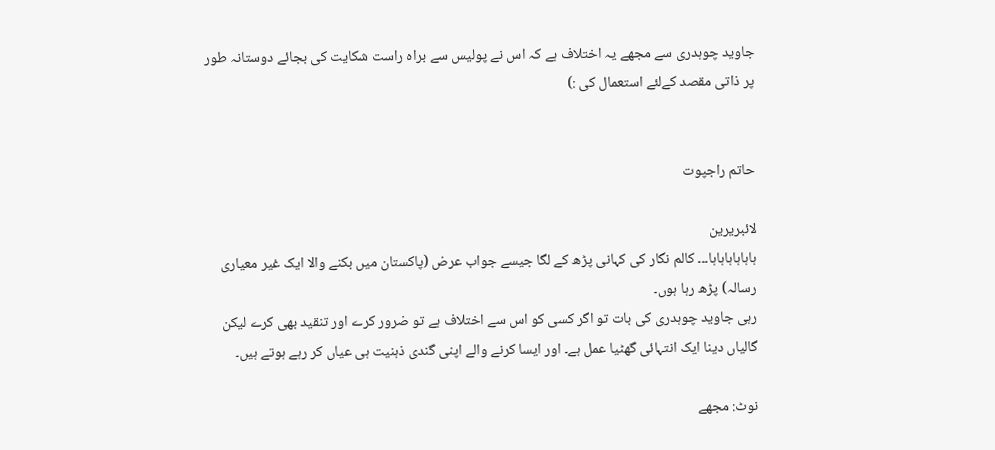جاوید چوہدری سے مجھے یہ اختلاف ہے کہ اس نے پولیس سے براہ راست شکایت کی بجائے دوستانہ طور پر ذاتی مقصد کےلئے استعمال کی :)


حاتم راجپوت

لائبریرین
ہاہاہاہاہاہا۔۔۔ کالم نگار کی کہانی پڑھ کے لگا جیسے جواب عرض (پاکستان میں بکنے والا ایک غیر معیاری رسالہ) پڑھ رہا ہوں۔
رہی جاوید چوہدری کی بات تو اگر کسی کو اس سے اختلاف ہے تو ضرور کرے اور تنقید بھی کرے لیکن گالیاں دینا ایک انتہائی گھٹیا عمل ہے۔ اور ایسا کرنے والے اپنی گندی ذہنیت ہی عیاں کر رہے ہوتے ہیں۔

نوٹ: مجھے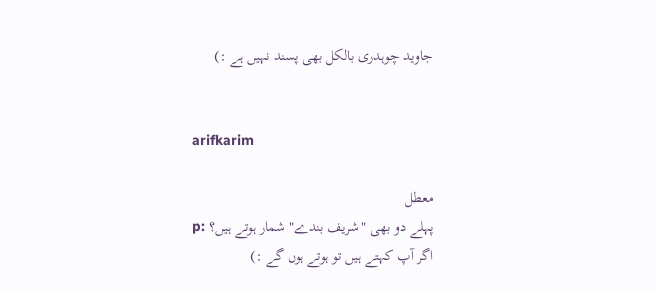جاوید چوہدری بالکل بھی پسند نہیں ہے :)


arifkarim

معطل
پہلے دو بھی "شریف بندے" شمار ہوتے ہیں؟ :p
اگر آپ کہتے ہیں تو ہوتے ہوں گے :)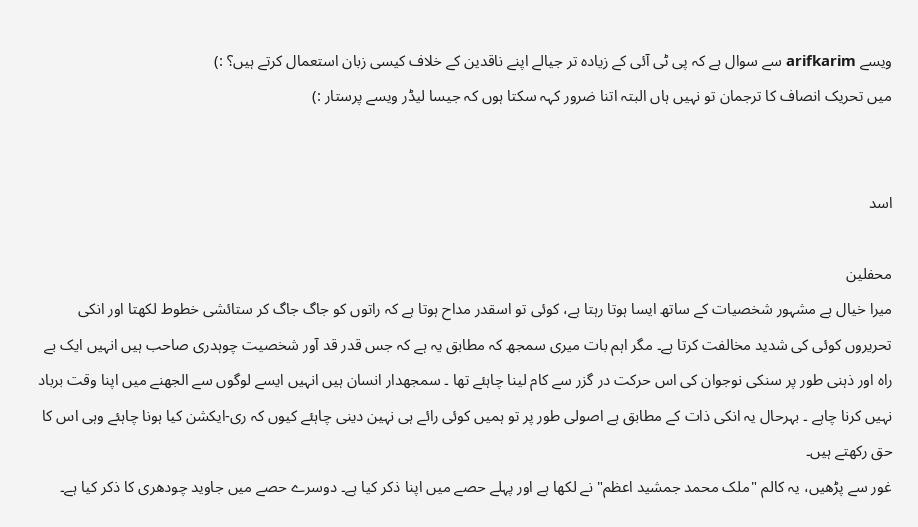ویسے arifkarim سے سوال ہے کہ پی ٹی آئی کے زیادہ تر جیالے اپنے ناقدین کے خلاف کیسی زبان استعمال کرتے ہیں؟ :)
میں تحریک انصاف کا ترجمان تو نہیں ہاں البتہ اتنا ضرور کہہ سکتا ہوں کہ جیسا لیڈر ویسے پرستار :)


اسد

محفلین
میرا خیال ہے مشہور شخصیات کے ساتھ ایسا ہوتا رہتا ہے، کوئی تو اسقدر مداح ہوتا ہے کہ راتوں کو جاگ جاگ کر ستائشی خطوط لکھتا اور انکی تحریروں کوئی کی شدید مخالفت کرتا ہے۔ مگر اہم بات میری سمجھ کہ مطابق یہ ہے کہ جس قدر قد آور شخصیت چوہدری صاحب ہیں انہیں ایک بے راہ اور ذہنی طور پر سنکی نوجوان کی اس حرکت در گزر سے کام لینا چاہئے تھا ۔ سمجھدار انسان ہیں انہیں ایسے لوگوں سے الجھنے میں اپنا وقت برباد نہیں کرنا چاہے ۔ بہرحال یہ انکی ذات کے مطابق ہے اصولی طور پر تو ہمیں کوئی رائے ہی نہین دینی چاہئے کیوں کہ ری-ایکشن کیا ہونا چاہئے وہی اس کا حق رکھتے ہیں۔
غور سے پڑھیں، یہ کالم "ملک محمد جمشید اعظم" نے لکھا ہے اور پہلے حصے میں اپنا ذکر کیا ہے۔ دوسرے حصے میں جاوید چودھری کا ذکر کیا ہے۔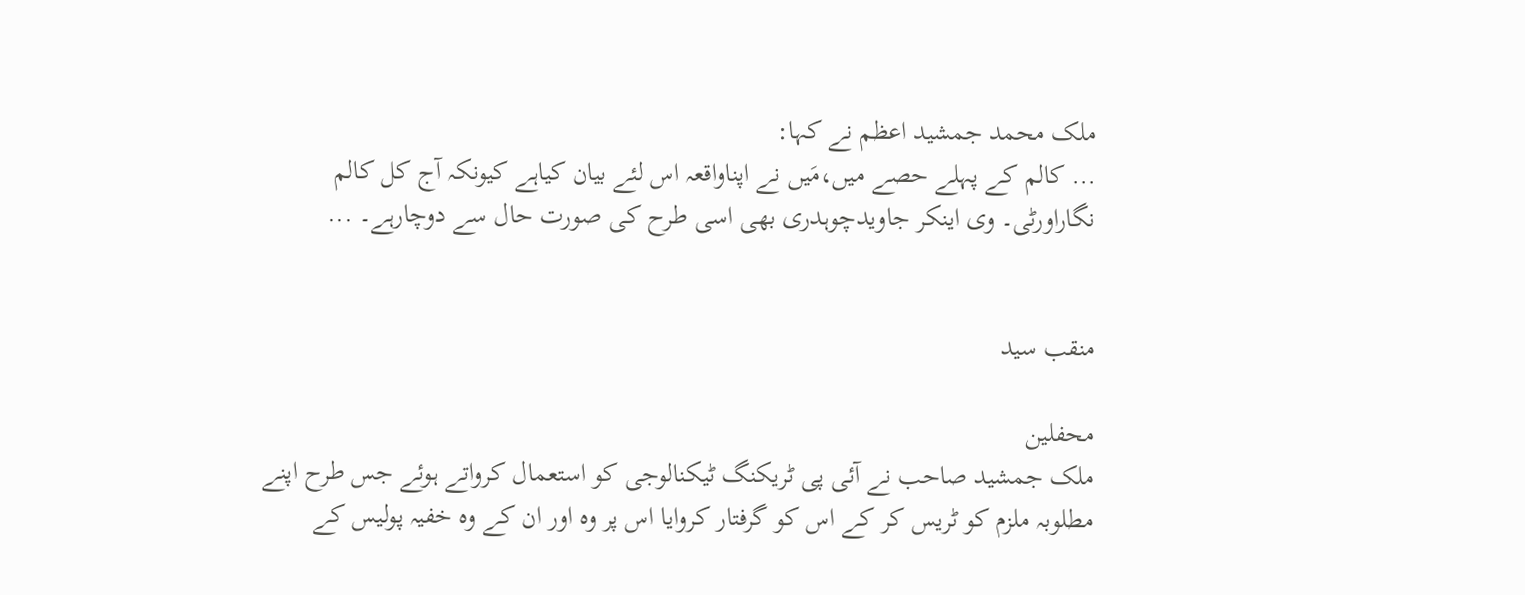ملک محمد جمشید اعظم نے کہا:
... کالم کے پہلے حصے میں،مَیں نے اپناواقعہ اس لئے بیان کیاہے کیونکہ آج کل کالم نگاراورٹی۔ وی اینکر جاویدچوہدری بھی اسی طرح کی صورت حال سے دوچارہے۔ ...


منقب سید

محفلین
ملک جمشید صاحب نے آئی پی ٹریکنگ ٹیکنالوجی کو استعمال کرواتے ہوئے جس طرح اپنے مطلوبہ ملزم کو ٹریس کر کے اس کو گرفتار کروایا اس پر وہ اور ان کے وہ خفیہ پولیس کے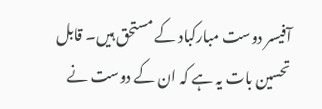آفیسر دوست مبارکباد کے مستحق ہیں۔ قابل تحسین بات یہ ہے کہ ان کے دوست نے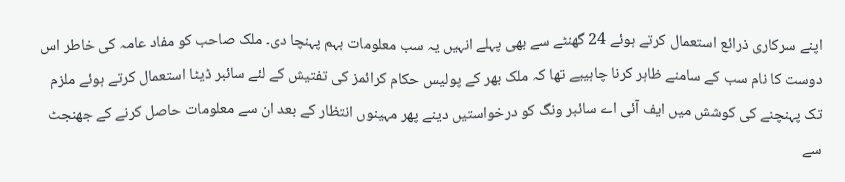اپنے سرکاری ذرائع استعمال کرتے ہوئے 24 گھنٹے سے بھی پہلے انہیں یہ سب معلومات بہم پہنچا دی۔ ملک صاحب کو مفاد عامہ کی خاطر اس دوست کا نام سب کے سامنے ظاہر کرنا چاہییے تھا کہ ملک بھر کے پولیس حکام کرائمز کی تفتیش کے لئے سائبر ڈیٹا استعمال کرتے ہوئے ملزم تک پہنچنے کی کوشش میں ایف آئی اے سائبر ونگ کو درخواستیں دینے پھر مہینوں انتظار کے بعد ان سے معلومات حاصل کرنے کے جھنجٹ سے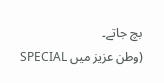بچ جاتے۔
(وطن عزیز میں SPECIAL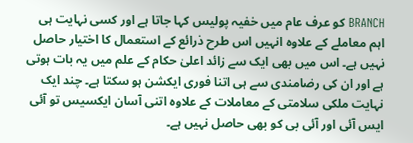BRANCH کو عرف عام میں خفیہ پولیس کہا جاتا ہے اور کسی نہایت ہی اہم معاملے کے علاوہ انہیں اس طرح ذرائع کے استعمال کا اختیار حاصل نہیں ہے۔ اس میں بھی ایک سے زائد اعلیٰ حکام کے علم میں یہ بات ہوتی ہے اور ان کی رضامندی سے ہی اتنا فوری ایکشن ہو سکتا ہے۔ چند ایک نہایت ملکی سلامتی کے معاملات کے علاوہ اتنی آسان ایکسیس تو آئی ایس آئی اور آئی بی کو بھی حاصل نہیں ہے۔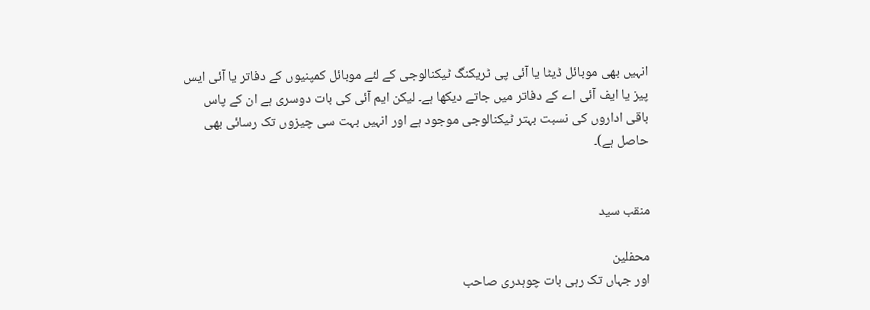انہیں بھی موبائل ڈیٹا یا آئی پی ٹریکنگ ٹیکنالوجی کے لئے موبائل کمپنیوں کے دفاتر یا آئی ایس پیز یا ایف آئی اے کے دفاتر میں جاتے دیکھا ہے۔ لیکن ایم آئی کی بات دوسری ہے ان کے پاس باقی اداروں کی نسبت بہتر ٹیکنالوجی موجود ہے اور انہیں بہت سی چیزوں تک رسائی بھی حاصل ہے)۔


منقب سید

محفلین
اور جہاں تک رہی بات چوہدری صاحب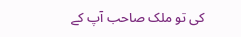کی تو ملک صاحب آپ کے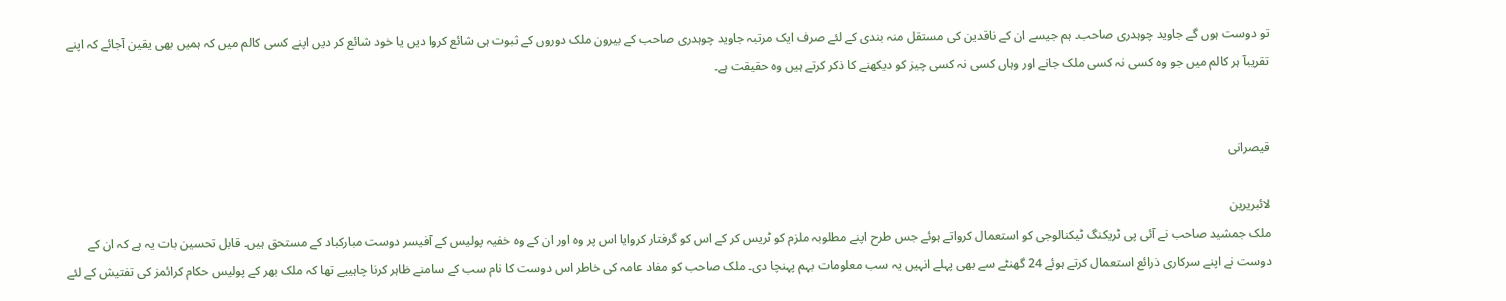تو دوست ہوں گے جاوید چوہدری صاحب۔ ہم جیسے ان کے ناقدین کی مستقل منہ بندی کے لئے صرف ایک مرتبہ جاوید چوہدری صاحب کے بیرون ملک دوروں کے ثبوت ہی شائع کروا دیں یا خود شائع کر دیں اپنے کسی کالم میں کہ ہمیں بھی یقین آجائے کہ اپنے تقریبآ ہر کالم میں جو وہ کسی نہ کسی ملک جانے اور وہاں کسی نہ کسی چیز کو دیکھنے کا ذکر کرتے ہیں وہ حقیقت ہے۔


قیصرانی

لائبریرین
ملک جمشید صاحب نے آئی پی ٹریکنگ ٹیکنالوجی کو استعمال کرواتے ہوئے جس طرح اپنے مطلوبہ ملزم کو ٹریس کر کے اس کو گرفتار کروایا اس پر وہ اور ان کے وہ خفیہ پولیس کے آفیسر دوست مبارکباد کے مستحق ہیں۔ قابل تحسین بات یہ ہے کہ ان کے دوست نے اپنے سرکاری ذرائع استعمال کرتے ہوئے 24 گھنٹے سے بھی پہلے انہیں یہ سب معلومات بہم پہنچا دی۔ ملک صاحب کو مفاد عامہ کی خاطر اس دوست کا نام سب کے سامنے ظاہر کرنا چاہییے تھا کہ ملک بھر کے پولیس حکام کرائمز کی تفتیش کے لئے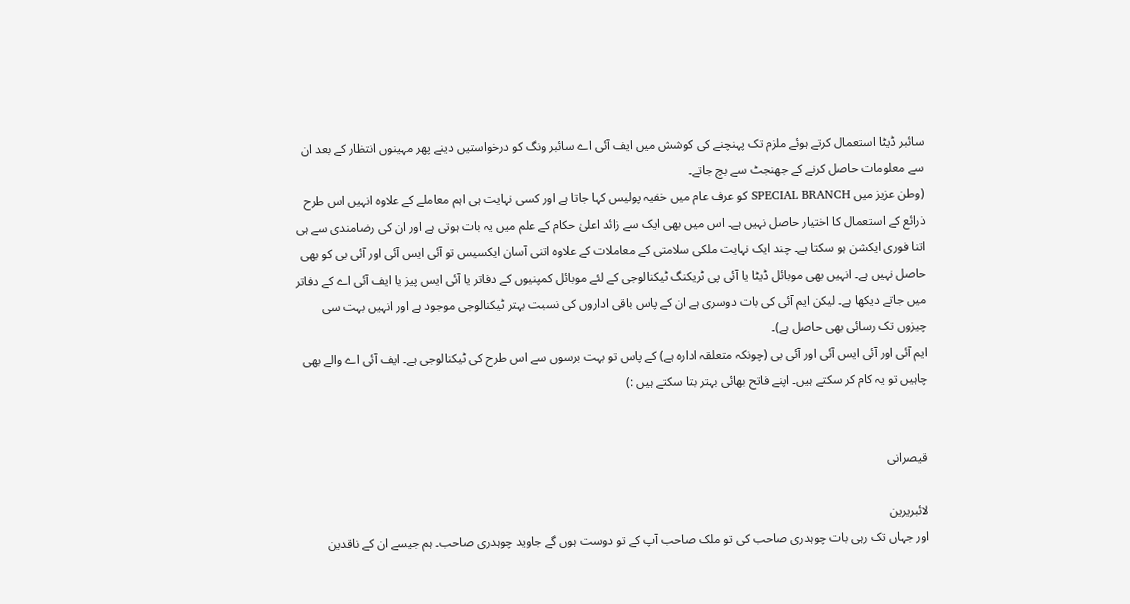سائبر ڈیٹا استعمال کرتے ہوئے ملزم تک پہنچنے کی کوشش میں ایف آئی اے سائبر ونگ کو درخواستیں دینے پھر مہینوں انتظار کے بعد ان سے معلومات حاصل کرنے کے جھنجٹ سے بچ جاتے۔
(وطن عزیز میں SPECIAL BRANCH کو عرف عام میں خفیہ پولیس کہا جاتا ہے اور کسی نہایت ہی اہم معاملے کے علاوہ انہیں اس طرح ذرائع کے استعمال کا اختیار حاصل نہیں ہے۔ اس میں بھی ایک سے زائد اعلیٰ حکام کے علم میں یہ بات ہوتی ہے اور ان کی رضامندی سے ہی اتنا فوری ایکشن ہو سکتا ہے۔ چند ایک نہایت ملکی سلامتی کے معاملات کے علاوہ اتنی آسان ایکسیس تو آئی ایس آئی اور آئی بی کو بھی حاصل نہیں ہے۔ انہیں بھی موبائل ڈیٹا یا آئی پی ٹریکنگ ٹیکنالوجی کے لئے موبائل کمپنیوں کے دفاتر یا آئی ایس پیز یا ایف آئی اے کے دفاتر میں جاتے دیکھا ہے۔ لیکن ایم آئی کی بات دوسری ہے ان کے پاس باقی اداروں کی نسبت بہتر ٹیکنالوجی موجود ہے اور انہیں بہت سی چیزوں تک رسائی بھی حاصل ہے)۔
ایم آئی اور آئی ایس آئی اور آئی بی (چونکہ متعلقہ ادارہ ہے) کے پاس تو بہت برسوں سے اس طرح کی ٹیکنالوجی ہے۔ ایف آئی اے والے بھی چاہیں تو یہ کام کر سکتے ہیں۔ اپنے فاتح بھائی بہتر بتا سکتے ہیں :)


قیصرانی

لائبریرین
اور جہاں تک رہی بات چوہدری صاحب کی تو ملک صاحب آپ کے تو دوست ہوں گے جاوید چوہدری صاحب۔ ہم جیسے ان کے ناقدین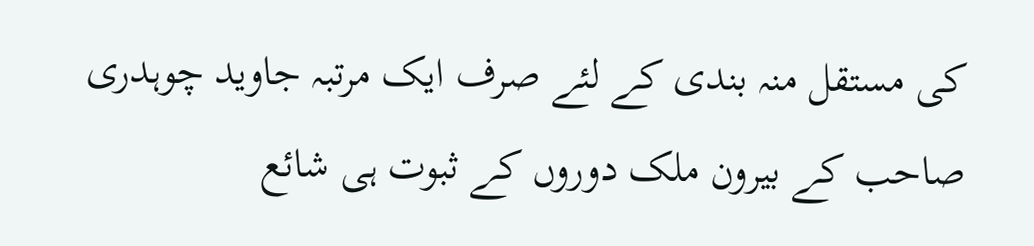کی مستقل منہ بندی کے لئے صرف ایک مرتبہ جاوید چوہدری صاحب کے بیرون ملک دوروں کے ثبوت ہی شائع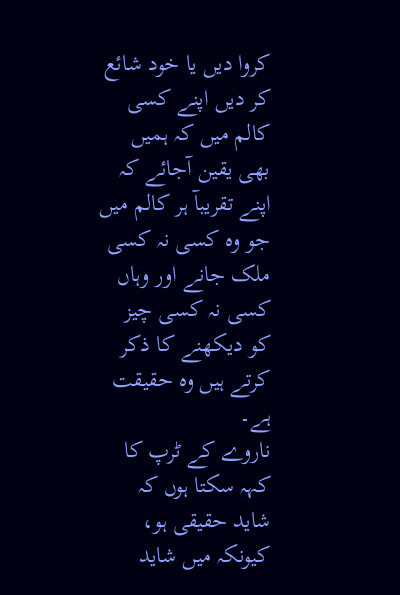کروا دیں یا خود شائع کر دیں اپنے کسی کالم میں کہ ہمیں بھی یقین آجائے کہ اپنے تقریبآ ہر کالم میں جو وہ کسی نہ کسی ملک جانے اور وہاں کسی نہ کسی چیز کو دیکھنے کا ذکر کرتے ہیں وہ حقیقت ہے۔
ناروے کے ٹرپ کا کہہ سکتا ہوں کہ شاید حقیقی ہو، کیونکہ میں شاید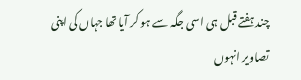چند ہفتے قبل ہی اسی جگہ سے ہو کر آیا تھا جہاں کی اپنی تصاویر انہوں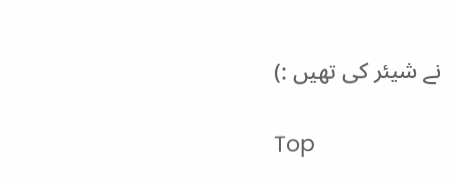نے شیئر کی تھیں :)

Top